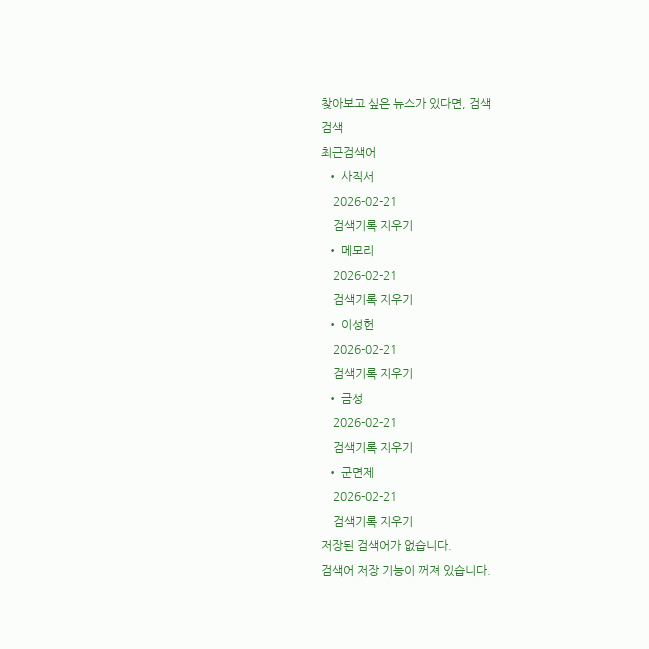찾아보고 싶은 뉴스가 있다면, 검색
검색
최근검색어
  • 사직서
    2026-02-21
    검색기록 지우기
  • 메모리
    2026-02-21
    검색기록 지우기
  • 이성헌
    2026-02-21
    검색기록 지우기
  • 금성
    2026-02-21
    검색기록 지우기
  • 군면제
    2026-02-21
    검색기록 지우기
저장된 검색어가 없습니다.
검색어 저장 기능이 꺼져 있습니다.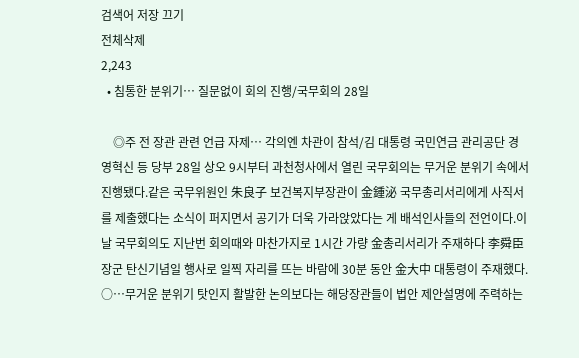검색어 저장 끄기
전체삭제
2,243
  • 침통한 분위기… 질문없이 회의 진행/국무회의 28일

    ◎주 전 장관 관련 언급 자제… 각의엔 차관이 참석/김 대통령 국민연금 관리공단 경영혁신 등 당부 28일 상오 9시부터 과천청사에서 열린 국무회의는 무거운 분위기 속에서 진행됐다.같은 국무위원인 朱良子 보건복지부장관이 金鍾泌 국무총리서리에게 사직서를 제출했다는 소식이 퍼지면서 공기가 더욱 가라앉았다는 게 배석인사들의 전언이다.이날 국무회의도 지난번 회의때와 마찬가지로 1시간 가량 金총리서리가 주재하다 李舜臣 장군 탄신기념일 행사로 일찍 자리를 뜨는 바람에 30분 동안 金大中 대통령이 주재했다. ○…무거운 분위기 탓인지 활발한 논의보다는 해당장관들이 법안 제안설명에 주력하는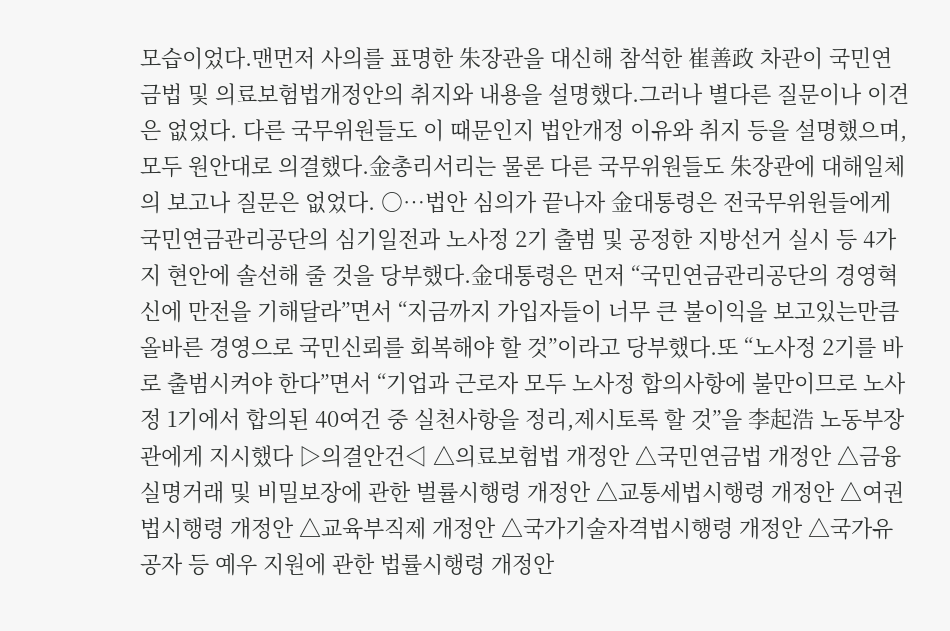모습이었다.맨먼저 사의를 표명한 朱장관을 대신해 참석한 崔善政 차관이 국민연금법 및 의료보험법개정안의 취지와 내용을 설명했다.그러나 별다른 질문이나 이견은 없었다. 다른 국무위원들도 이 때문인지 법안개정 이유와 취지 등을 설명했으며,모두 원안대로 의결했다.金총리서리는 물론 다른 국무위원들도 朱장관에 대해일체의 보고나 질문은 없었다. ○…법안 심의가 끝나자 金대통령은 전국무위원들에게 국민연금관리공단의 심기일전과 노사정 2기 출범 및 공정한 지방선거 실시 등 4가지 현안에 솔선해 줄 것을 당부했다.金대통령은 먼저 “국민연금관리공단의 경영혁신에 만전을 기해달라”면서 “지금까지 가입자들이 너무 큰 불이익을 보고있는만큼 올바른 경영으로 국민신뢰를 회복해야 할 것”이라고 당부했다.또 “노사정 2기를 바로 출범시켜야 한다”면서 “기업과 근로자 모두 노사정 합의사항에 불만이므로 노사정 1기에서 합의된 40여건 중 실천사항을 정리,제시토록 할 것”을 李起浩 노동부장관에게 지시했다 ▷의결안건◁ △의료보험법 개정안 △국민연금법 개정안 △금융실명거래 및 비밀보장에 관한 벌률시행령 개정안 △교통세법시행령 개정안 △여권법시행령 개정안 △교육부직제 개정안 △국가기술자격법시행령 개정안 △국가유공자 등 예우 지원에 관한 법률시행령 개정안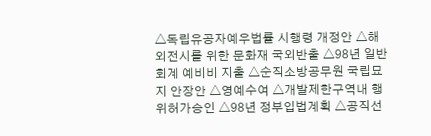△독립유공자예우법률 시행령 개정안 △해외전시를 위한 문화재 국외반출 △98년 일반회계 예비비 지출 △순직소방공무원 국립묘지 안장안 △영예수여 △개발제한구역내 행위허가승인 △98년 정부입법계획 △공직선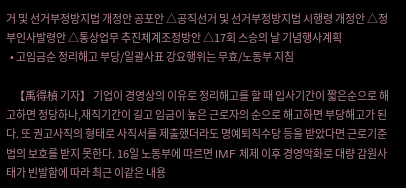거 및 선거부정방지법 개정안 공포안 △공직선거 및 선거부정방지법 시행령 개정안 △정부인사발령안 △통상업무 추진체계조정방안 △17회 스승의 날 기념행사계획
  • 고임금순 정리해고 부당/일괄사표 강요행위는 무효/노동부 지침

    【禹得楨 기자】 기업이 경영상의 이유로 정리해고를 할 때 입사기간이 짧은순으로 해고하면 정당하나,재직기간이 길고 임금이 높은 근로자의 순으로 해고하면 부당해고가 된다. 또 권고사직의 형태로 사직서를 제출했더라도 명예퇴직수당 등을 받았다면 근로기준법의 보호를 받지 못한다. 16일 노동부에 따르면 IMF 체제 이후 경영악화로 대량 감원사태가 빈발함에 따라 최근 이같은 내용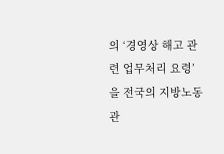의 ‘경영상 해고 관련 업무처리 요령’을 전국의 지방노동관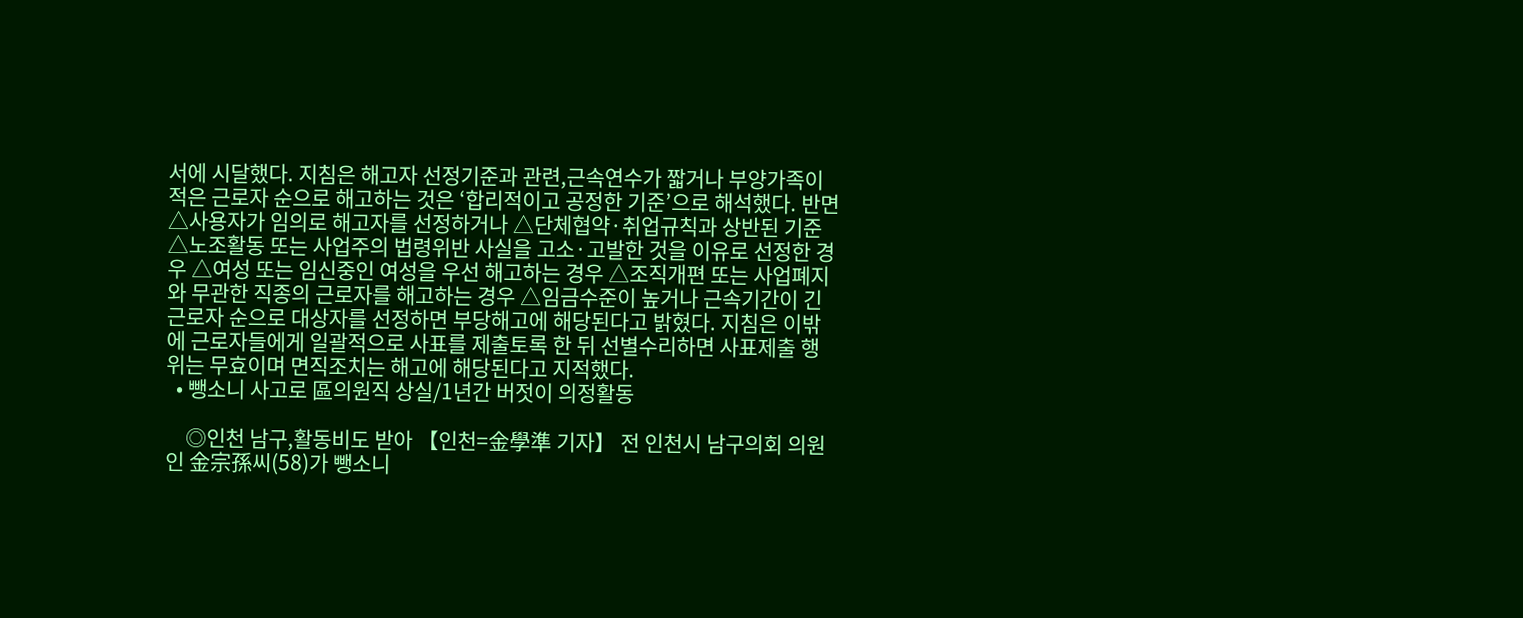서에 시달했다. 지침은 해고자 선정기준과 관련,근속연수가 짧거나 부양가족이 적은 근로자 순으로 해고하는 것은 ‘합리적이고 공정한 기준’으로 해석했다. 반면 △사용자가 임의로 해고자를 선정하거나 △단체협약·취업규칙과 상반된 기준 △노조활동 또는 사업주의 법령위반 사실을 고소·고발한 것을 이유로 선정한 경우 △여성 또는 임신중인 여성을 우선 해고하는 경우 △조직개편 또는 사업폐지와 무관한 직종의 근로자를 해고하는 경우 △임금수준이 높거나 근속기간이 긴 근로자 순으로 대상자를 선정하면 부당해고에 해당된다고 밝혔다. 지침은 이밖에 근로자들에게 일괄적으로 사표를 제출토록 한 뒤 선별수리하면 사표제출 행위는 무효이며 면직조치는 해고에 해당된다고 지적했다.
  • 뺑소니 사고로 區의원직 상실/1년간 버젓이 의정활동

    ◎인천 남구,활동비도 받아 【인천=金學準 기자】 전 인천시 남구의회 의원인 金宗孫씨(58)가 뺑소니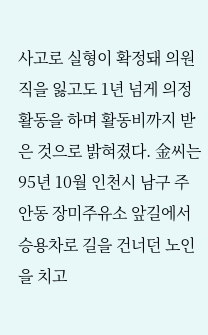사고로 실형이 확정돼 의원직을 잃고도 1년 넘게 의정활동을 하며 활동비까지 받은 것으로 밝혀졌다. 金씨는 95년 10월 인천시 남구 주안동 장미주유소 앞길에서 승용차로 길을 건너던 노인을 치고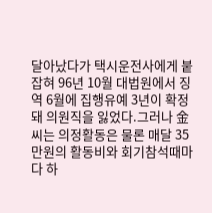달아났다가 택시운전사에게 붙잡혀 96년 10월 대법원에서 징역 6월에 집행유예 3년이 확정돼 의원직을 잃었다.그러나 金씨는 의정활동은 물론 매달 35만원의 활동비와 회기참석때마다 하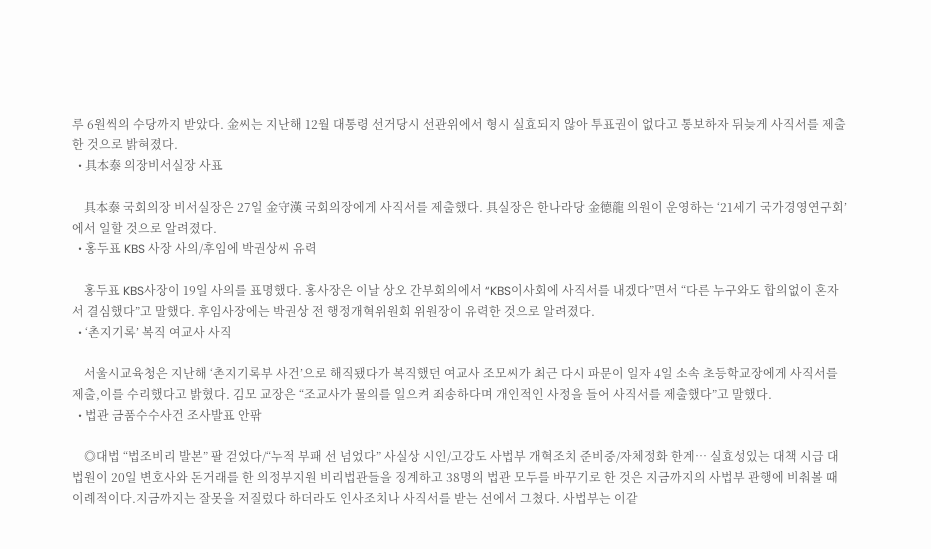루 6원씩의 수당까지 받았다. 金씨는 지난해 12월 대통령 선거당시 선관위에서 형시 실효되지 않아 투표권이 없다고 통보하자 뒤늦게 사직서를 제출한 것으로 밝혀졌다.
  • 具本泰 의장비서실장 사표

    具本泰 국회의장 비서실장은 27일 金守漢 국회의장에게 사직서를 제출했다. 具실장은 한나라당 金德龍 의원이 운영하는 ‘21세기 국가경영연구회’에서 일할 것으로 알려졌다.
  • 홍두표 KBS 사장 사의/후임에 박권상씨 유력

    홍두표 KBS사장이 19일 사의를 표명했다. 홍사장은 이날 상오 간부회의에서 “KBS이사회에 사직서를 내겠다”면서 “다른 누구와도 합의없이 혼자서 결심했다”고 말했다. 후임사장에는 박권상 전 행정개혁위원회 위원장이 유력한 것으로 알려졌다.
  • ‘촌지기록’ 복직 여교사 사직

    서울시교육청은 지난해 ‘촌지기록부 사건’으로 해직됐다가 복직했던 여교사 조모씨가 최근 다시 파문이 일자 4일 소속 초등학교장에게 사직서를 제출,이를 수리했다고 밝혔다. 김모 교장은 “조교사가 물의를 일으켜 죄송하다며 개인적인 사정을 들어 사직서를 제출했다”고 말했다.
  • 법관 금품수수사건 조사발표 안팎

    ◎대법 “법조비리 발본” 팔 걷었다/“누적 부패 선 넘었다” 사실상 시인/고강도 사법부 개혁조치 준비중/자체정화 한계… 실효성있는 대책 시급 대법원이 20일 변호사와 돈거래를 한 의정부지원 비리법관들을 징계하고 38명의 법관 모두를 바꾸기로 한 것은 지금까지의 사법부 관행에 비춰볼 때 이례적이다.지금까지는 잘못을 저질렀다 하더라도 인사조치나 사직서를 받는 선에서 그쳤다. 사법부는 이같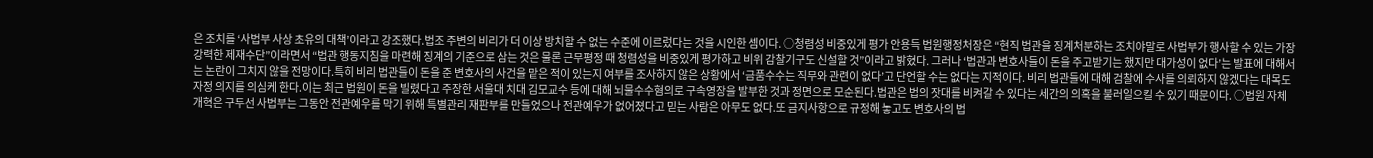은 조치를 ‘사법부 사상 초유의 대책’이라고 강조했다.법조 주변의 비리가 더 이상 방치할 수 없는 수준에 이르렀다는 것을 시인한 셈이다. ○청렴성 비중있게 평가 안용득 법원행정처장은 “현직 법관을 징계처분하는 조치야말로 사법부가 행사할 수 있는 가장 강력한 제재수단”이라면서 “법관 행동지침을 마련해 징계의 기준으로 삼는 것은 물론 근무평정 때 청렴성을 비중있게 평가하고 비위 감찰기구도 신설할 것”이라고 밝혔다. 그러나 ‘법관과 변호사들이 돈을 주고받기는 했지만 대가성이 없다’는 발표에 대해서는 논란이 그치지 않을 전망이다.특히 비리 법관들이 돈을 준 변호사의 사건을 맡은 적이 있는지 여부를 조사하지 않은 상황에서 ‘금품수수는 직무와 관련이 없다’고 단언할 수는 없다는 지적이다. 비리 법관들에 대해 검찰에 수사를 의뢰하지 않겠다는 대목도 자정 의지를 의심케 한다.이는 최근 법원이 돈을 빌렸다고 주장한 서울대 치대 김모교수 등에 대해 뇌물수수혐의로 구속영장을 발부한 것과 정면으로 모순된다.법관은 법의 잣대를 비켜갈 수 있다는 세간의 의혹을 불러일으킬 수 있기 때문이다. ○법원 자체개혁은 구두선 사법부는 그동안 전관예우를 막기 위해 특별관리 재판부를 만들었으나 전관예우가 없어졌다고 믿는 사람은 아무도 없다.또 금지사항으로 규정해 놓고도 변호사의 법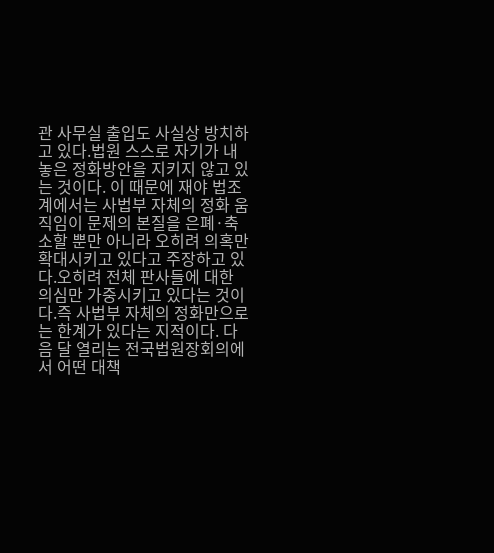관 사무실 출입도 사실상 방치하고 있다.법원 스스로 자기가 내놓은 정화방안을 지키지 않고 있는 것이다. 이 때문에 재야 법조계에서는 사법부 자체의 정화 움직임이 문제의 본질을 은폐·축소할 뿐만 아니라 오히려 의혹만 확대시키고 있다고 주장하고 있다.오히려 전체 판사들에 대한 의심만 가중시키고 있다는 것이다.즉 사법부 자체의 정화만으로는 한계가 있다는 지적이다. 다음 달 열리는 전국법원장회의에서 어떤 대책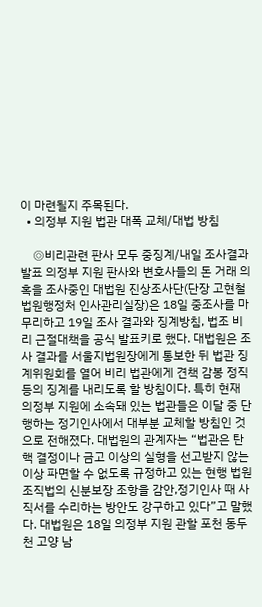이 마련될지 주목된다.
  • 의정부 지원 법관 대폭 교체/대법 방침

    ◎비리관련 판사 모두 중징계/내일 조사결과 발표 의정부 지원 판사와 변호사들의 돈 거래 의혹을 조사중인 대법원 진상조사단(단장 고현철 법원행정처 인사관리실장)은 18일 중조사를 마무리하고 19일 조사 결과와 징계방침, 법조 비리 근절대책을 공식 발표키로 했다. 대법원은 조사 결과를 서울지법원장에게 통보한 뒤 법관 징계위원회를 열어 비리 법관에게 견책 감봉 정직 등의 징계를 내리도록 할 방침이다. 특히 현재 의정부 지원에 소속돼 있는 법관들은 이달 중 단행하는 정기인사에서 대부분 교체할 방침인 것으로 전해졌다. 대법원의 관계자는 “법관은 탄핵 결정이나 금고 이상의 실형을 선고받지 않는 이상 파면할 수 없도록 규정하고 있는 현행 법원조직법의 신분보장 조항을 감안,정기인사 때 사직서를 수리하는 방안도 강구하고 있다”고 말했다. 대법원은 18일 의정부 지원 관할 포천 동두천 고양 남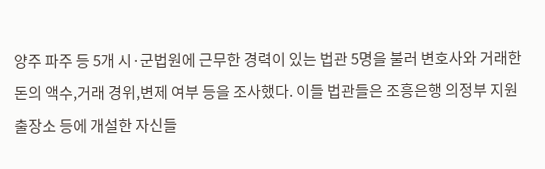양주 파주 등 5개 시·군법원에 근무한 경력이 있는 법관 5명을 불러 변호사와 거래한 돈의 액수,거래 경위,변제 여부 등을 조사했다. 이들 법관들은 조흥은행 의정부 지원 출장소 등에 개설한 자신들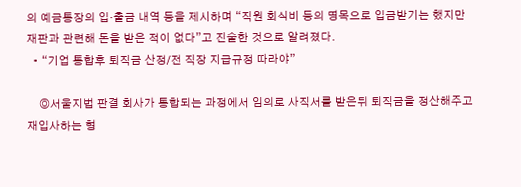의 예금통장의 입·출금 내역 등을 제시하며 “직원 회식비 등의 명목으로 입금받기는 했지만 재판과 관련해 돈을 받은 적이 없다”고 진술한 것으로 알려졌다.
  • “기업 통합후 퇴직금 산정/전 직장 지급규정 따라야”

    ◎서울지법 판결 회사가 통합되는 과정에서 임의로 사직서를 받은뒤 퇴직금을 정산해주고 재입사하는 형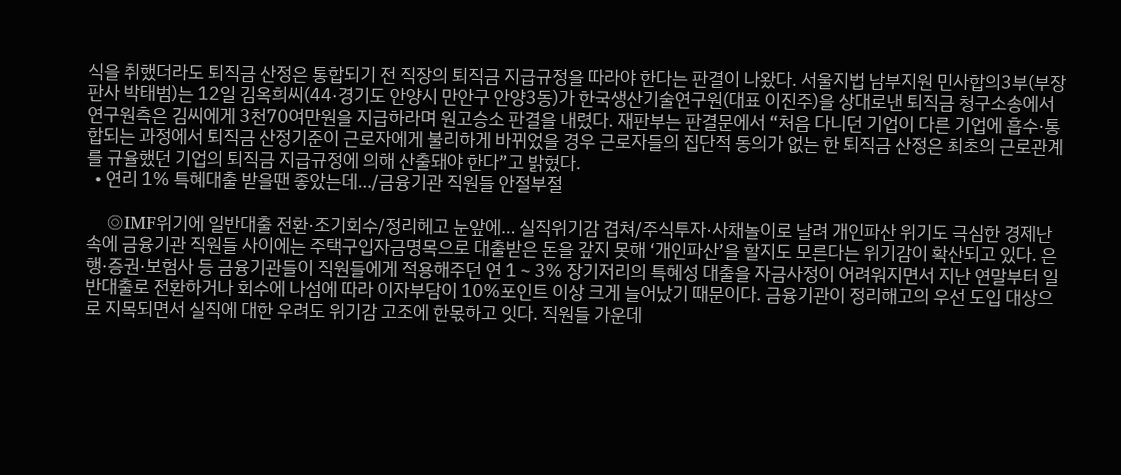식을 취했더라도 퇴직금 산정은 통합되기 전 직장의 퇴직금 지급규정을 따라야 한다는 판결이 나왔다. 서울지법 남부지원 민사합의3부(부장판사 박태범)는 12일 김옥희씨(44·경기도 안양시 만안구 안양3동)가 한국생산기술연구원(대표 이진주)을 상대로낸 퇴직금 청구소송에서 연구원측은 김씨에게 3천70여만원을 지급하라며 원고승소 판결을 내렸다. 재판부는 판결문에서 “처음 다니던 기업이 다른 기업에 흡수·통합되는 과정에서 퇴직금 산정기준이 근로자에게 불리하게 바뀌었을 경우 근로자들의 집단적 동의가 없는 한 퇴직금 산정은 최초의 근로관계를 규율했던 기업의 퇴직금 지급규정에 의해 산출돼야 한다”고 밝혔다.
  • 연리 1% 특혜대출 받을땐 좋았는데…/금융기관 직원들 안절부절

    ◎IMF위기에 일반대출 전환·조기회수/정리헤고 눈앞에… 실직위기감 겹쳐/주식투자·사채놀이로 날려 개인파산 위기도 극심한 경제난 속에 금융기관 직원들 사이에는 주택구입자금명목으로 대출받은 돈을 갚지 못해 ‘개인파산’을 할지도 모른다는 위기감이 확산되고 있다. 은행·증권·보험사 등 금융기관들이 직원들에게 적용해주던 연 1∼3% 장기저리의 특혜성 대출을 자금사정이 어려워지면서 지난 연말부터 일반대출로 전환하거나 회수에 나섬에 따라 이자부담이 10%포인트 이상 크게 늘어났기 때문이다. 금융기관이 정리해고의 우선 도입 대상으로 지목되면서 실직에 대한 우려도 위기감 고조에 한몫하고 잇다. 직원들 가운데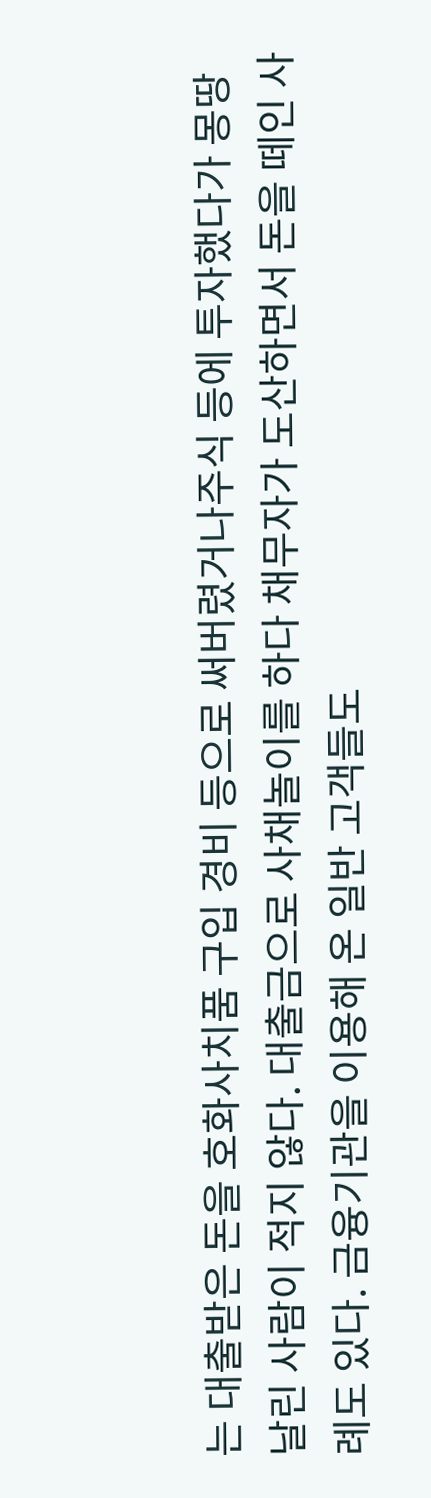는 대출받은 돈을 호화사치품 구입 경비 등으로 써버렸거나주식 등에 투자했다가 몽땅 날린 사람이 적지 않다. 대출금으로 사채놀이를 하다 채무자가 도산하면서 돈을 떼인 사례도 있다. 금융기관을 이용해 온 일반 고객들도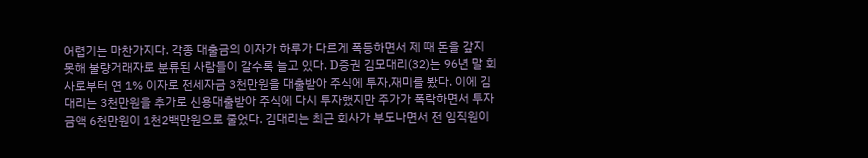어렵기는 마찬가지다. 각종 대출금의 이자가 하루가 다르게 폭등하면서 제 때 돈을 갚지 못해 불량거래자로 분류된 사람들이 갈수록 늘고 있다. D증권 김모대리(32)는 96년 말 회사로부터 연 1% 이자로 전세자금 3천만원을 대출받아 주식에 투자,재미를 봤다. 이에 김대리는 3천만원을 추가로 신용대출받아 주식에 다시 투자했지만 주가가 폭락하면서 투자금액 6천만원이 1천2백만원으로 줄었다. 김대리는 최근 회사가 부도나면서 전 임직원이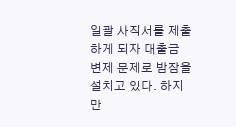일괄 사직서를 제출하게 되자 대출금 변제 문제로 밤잠을 설치고 있다. 하지만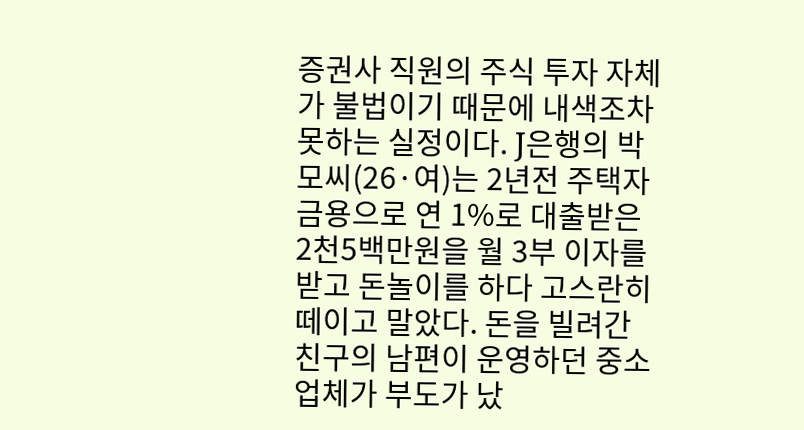증권사 직원의 주식 투자 자체가 불법이기 때문에 내색조차 못하는 실정이다. J은행의 박모씨(26·여)는 2년전 주택자금용으로 연 1%로 대출받은 2천5백만원을 월 3부 이자를 받고 돈놀이를 하다 고스란히 떼이고 말았다. 돈을 빌려간 친구의 남편이 운영하던 중소업체가 부도가 났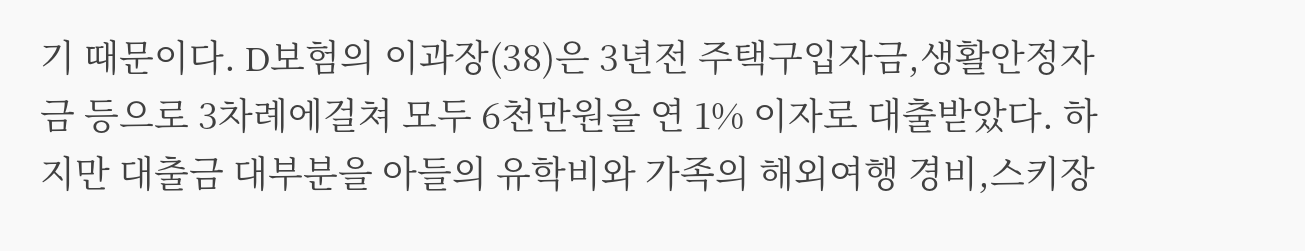기 때문이다. D보험의 이과장(38)은 3년전 주택구입자금,생활안정자금 등으로 3차례에걸쳐 모두 6천만원을 연 1% 이자로 대출받았다. 하지만 대출금 대부분을 아들의 유학비와 가족의 해외여행 경비,스키장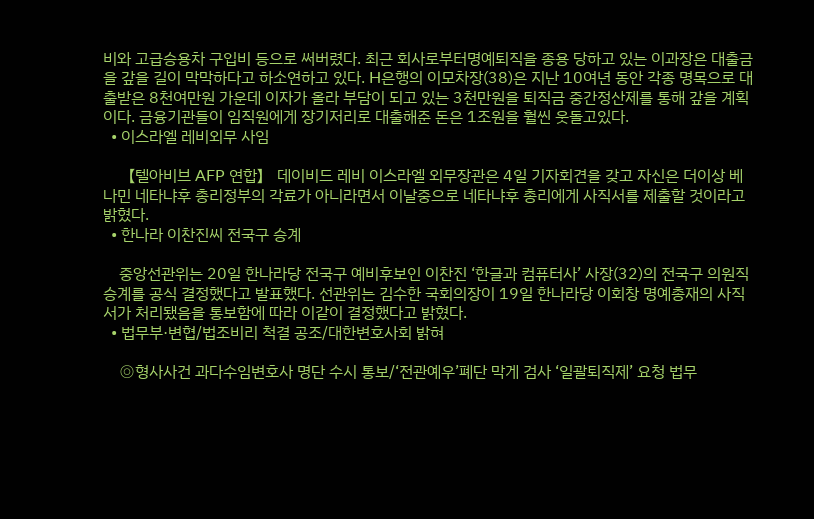비와 고급승용차 구입비 등으로 써버렸다. 최근 회사로부터명예퇴직을 종용 당하고 있는 이과장은 대출금을 갚을 길이 막막하다고 하소연하고 있다. H은행의 이모차장(38)은 지난 10여년 동안 각종 명목으로 대출받은 8천여만원 가운데 이자가 올라 부담이 되고 있는 3천만원을 퇴직금 중간정산제를 통해 갚을 계획이다. 금융기관들이 임직원에게 장기저리로 대출해준 돈은 1조원을 훨씬 웃돌고있다.
  • 이스라엘 레비외무 사임

    【텔아비브 AFP 연합】 데이비드 레비 이스라엘 외무장관은 4일 기자회견을 갖고 자신은 더이상 베나민 네타냐후 총리정부의 각료가 아니라면서 이날중으로 네타냐후 총리에게 사직서를 제출할 것이라고 밝혔다.
  • 한나라 이찬진씨 전국구 승계

    중앙선관위는 20일 한나라당 전국구 예비후보인 이찬진 ‘한글과 컴퓨터사’ 사장(32)의 전국구 의원직 승계를 공식 결정했다고 발표했다. 선관위는 김수한 국회의장이 19일 한나라당 이회창 명예총재의 사직서가 처리됐음을 통보함에 따라 이같이 결정했다고 밝혔다.
  • 법무부·변협/법조비리 척결 공조/대한변호사회 밝혀

    ◎형사사건 과다수임변호사 명단 수시 통보/‘전관예우’폐단 막게 검사 ‘일괄퇴직제’ 요청 법무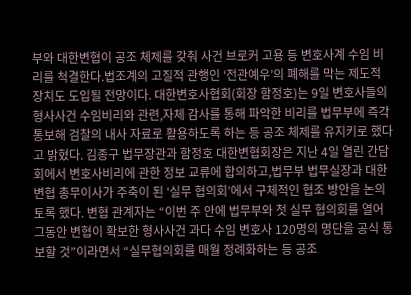부와 대한변협이 공조 체제를 갖춰 사건 브로커 고용 등 변호사계 수임 비리를 척결한다.법조계의 고질적 관행인 ‘전관예우’의 폐해를 막는 제도적 장치도 도입될 전망이다. 대한변호사협회(회장 함정호)는 9일 변호사들의 형사사건 수임비리와 관련,자체 감사를 통해 파악한 비리를 법무부에 즉각 통보해 검찰의 내사 자료로 활용하도록 하는 등 공조 체제를 유지키로 했다고 밝혔다. 김종구 법무장관과 함정호 대한변협회장은 지난 4일 열린 간담회에서 변호사비리에 관한 정보 교류에 합의하고,법무부 법무실장과 대한변협 총무이사가 주축이 된 ‘실무 협의회’에서 구체적인 협조 방안을 논의토록 했다. 변협 관계자는 “이번 주 안에 법무부와 첫 실무 협의회를 열어 그동안 변협이 확보한 형사사건 과다 수임 변호사 120명의 명단을 공식 통보할 것”이라면서 “실무협의회를 매월 정례화하는 등 공조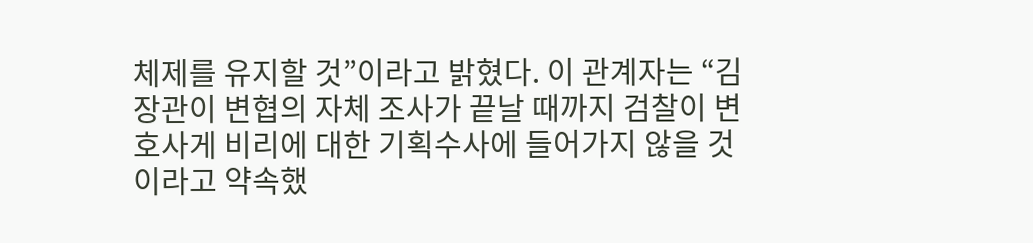체제를 유지할 것”이라고 밝혔다. 이 관계자는 “김장관이 변협의 자체 조사가 끝날 때까지 검찰이 변호사게 비리에 대한 기획수사에 들어가지 않을 것이라고 약속했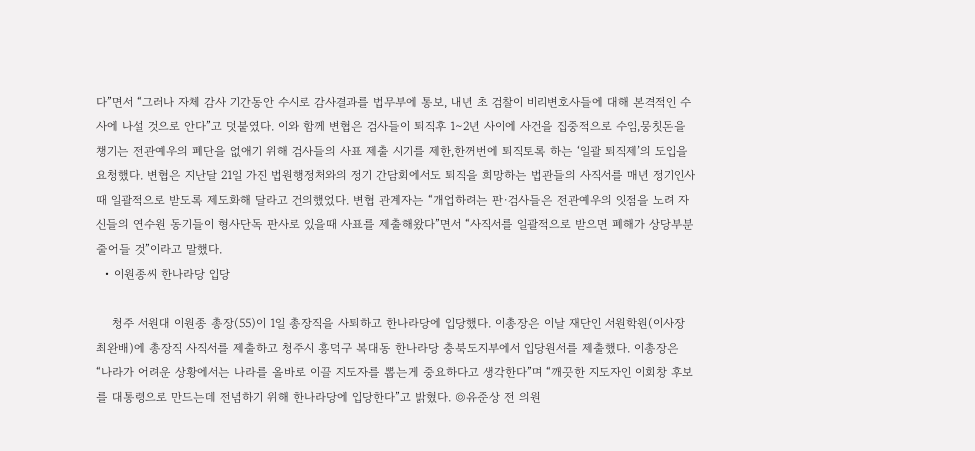다”면서 “그러나 자체 감사 기간동안 수시로 감사결과를 법무부에 통보, 내년 초 검찰이 비리변호사들에 대해 본격적인 수사에 나설 것으로 안다”고 덧붙였다. 이와 함께 변협은 검사들이 퇴직후 1∼2년 사이에 사건을 집중적으로 수임,뭉칫돈을 챙기는 전관예우의 폐단을 없애기 위해 검사들의 사표 제출 시기를 제한,한꺼번에 퇴직토록 하는 ‘일괄 퇴직제’의 도입을 요청했다. 변협은 지난달 21일 가진 법원행정처와의 정기 간담회에서도 퇴직을 희망하는 법관들의 사직서를 매년 정기인사때 일괄적으로 받도록 제도화해 달라고 건의했었다. 변협 관계자는 “개업하려는 판·검사들은 전관예우의 잇점을 노려 자신들의 연수원 동기들이 형사단독 판사로 있을때 사표를 제출해왔다”면서 “사직서를 일괄적으로 받으면 폐해가 상당부분 줄어들 것”이라고 말했다.
  • 이원종씨 한나라당 입당

    청주 서원대 이원종 총장(55)이 1일 총장직을 사퇴하고 한나라당에 입당했다. 이총장은 이날 재단인 서원학원(이사장 최완배)에 총장직 사직서를 제출하고 청주시 흥덕구 복대동 한나라당 충북도지부에서 입당원서를 제출했다. 이총장은 “나라가 어려운 상황에서는 나라를 올바로 이끌 지도자를 뽑는게 중요하다고 생각한다”며 “깨끗한 지도자인 이회창 후보를 대통령으로 만드는데 전념하기 위해 한나라당에 입당한다”고 밝혔다. ◎유준상 전 의원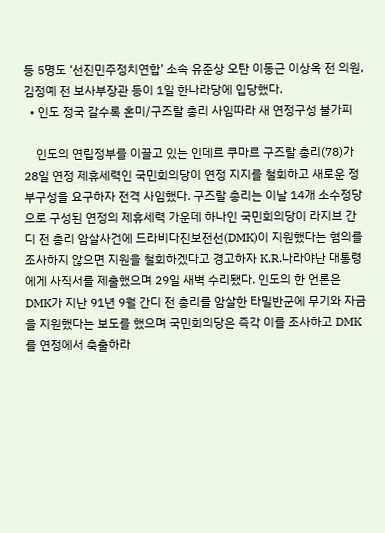등 5명도 ‘선진민주정치연합’ 소속 유준상 오탄 이동근 이상옥 전 의원,김정예 전 보사부장관 등이 1일 한나라당에 입당했다.
  • 인도 정국 갈수록 혼미/구즈랄 총리 사임따라 새 연정구성 불가피

    인도의 연립정부를 이끌고 있는 인데르 쿠마르 구즈랄 총리(78)가 28일 연정 제휴세력인 국민회의당이 연정 지지를 철회하고 새로운 정부구성을 요구하자 전격 사임했다. 구즈랄 총리는 이날 14개 소수정당으로 구성된 연정의 제휴세력 가운데 하나인 국민회의당이 라지브 간디 전 총리 암살사건에 드라비다진보전선(DMK)이 지원했다는 혐의를 조사하지 않으면 지원을 철회하겠다고 경고하자 K.R.나라야난 대통령에게 사직서를 제출했으며 29일 새벽 수리됐다. 인도의 한 언론은 DMK가 지난 91년 9월 간디 전 총리를 암살한 타밀반군에 무기와 자금을 지원했다는 보도를 했으며 국민회의당은 즉각 이를 조사하고 DMK를 연정에서 축출하라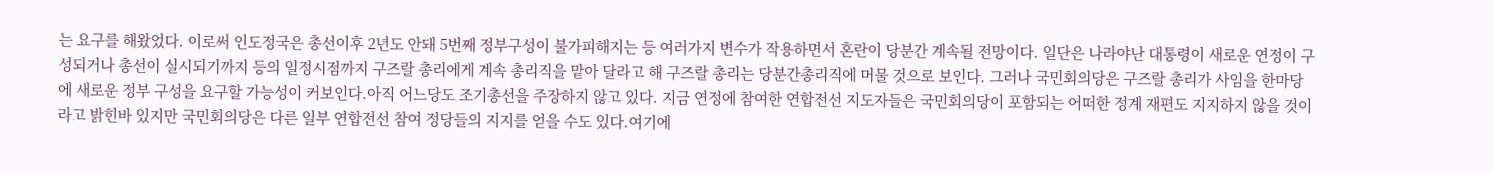는 요구를 해왔었다. 이로써 인도정국은 총선이후 2년도 안돼 5번째 정부구성이 불가피해지는 등 여러가지 변수가 작용하면서 혼란이 당분간 계속될 전망이다. 일단은 나라야난 대통령이 새로운 연정이 구성되거나 총선이 실시되기까지 등의 일정시점까지 구즈랄 총리에게 계속 총리직을 맡아 달라고 해 구즈랄 총리는 당분간총리직에 머물 것으로 보인다. 그러나 국민회의당은 구즈랄 총리가 사임을 한마당에 새로운 정부 구성을 요구할 가능성이 커보인다.아직 어느당도 조기총선을 주장하지 않고 있다. 지금 연정에 참여한 연합전선 지도자들은 국민회의당이 포함되는 어떠한 정계 재편도 지지하지 않을 것이라고 밝힌바 있지만 국민회의당은 다른 일부 연합전선 참여 정당들의 지지를 얻을 수도 있다.여기에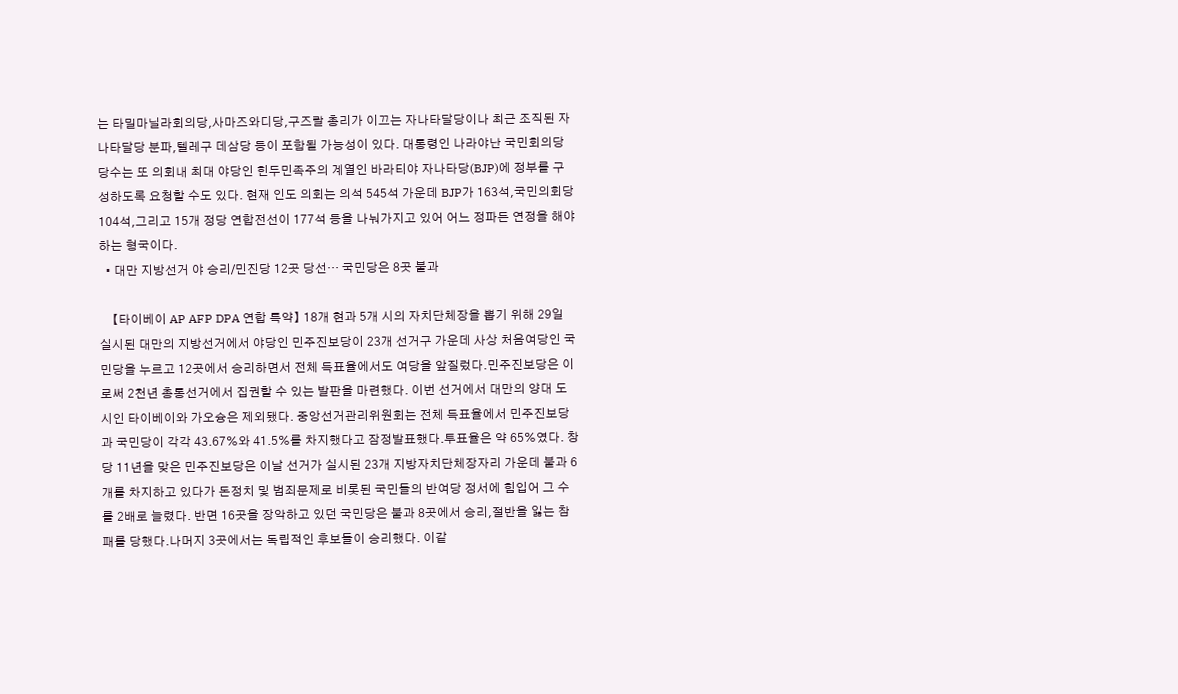는 타밀마닐라회의당,사마즈와디당,구즈랄 총리가 이끄는 자나타달당이나 최근 조직된 자나타달당 분파,텔레구 데삼당 등이 포함될 가능성이 있다. 대통령인 나라야난 국민회의당 당수는 또 의회내 최대 야당인 힌두민족주의 계열인 바라티야 자나타당(BJP)에 정부를 구성하도록 요청할 수도 있다. 현재 인도 의회는 의석 545석 가운데 BJP가 163석,국민의회당 104석,그리고 15개 정당 연합전선이 177석 등을 나눠가지고 있어 어느 정파든 연정을 해야 하는 형국이다.
  • 대만 지방선거 야 승리/민진당 12곳 당선… 국민당은 8곳 불과

    【타이베이 AP AFP DPA 연합 특약】 18개 현과 5개 시의 자치단체장을 뽑기 위해 29일 실시된 대만의 지방선거에서 야당인 민주진보당이 23개 선거구 가운데 사상 처음여당인 국민당을 누르고 12곳에서 승리하면서 전체 득표율에서도 여당을 앞질렀다.민주진보당은 이로써 2천년 총통선거에서 집권할 수 있는 발판을 마련했다. 이번 선거에서 대만의 양대 도시인 타이베이와 가오슝은 제외됐다. 중앙선거관리위원회는 전체 득표율에서 민주진보당과 국민당이 각각 43.67%와 41.5%를 차지했다고 잠정발표했다.투표율은 약 65%였다. 창당 11년을 맞은 민주진보당은 이날 선거가 실시된 23개 지방자치단체장자리 가운데 불과 6개를 차지하고 있다가 돈정치 및 범죄문제로 비롯된 국민들의 반여당 정서에 힘입어 그 수를 2배로 늘렸다. 반면 16곳을 장악하고 있던 국민당은 불과 8곳에서 승리,절반을 잃는 참패를 당했다.나머지 3곳에서는 독립적인 후보들이 승리했다. 이같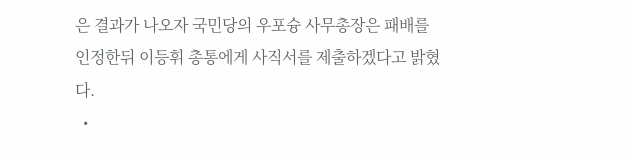은 결과가 나오자 국민당의 우포슝 사무총장은 패배를 인정한뒤 이등휘 총통에게 사직서를 제출하겠다고 밝혔다.
  •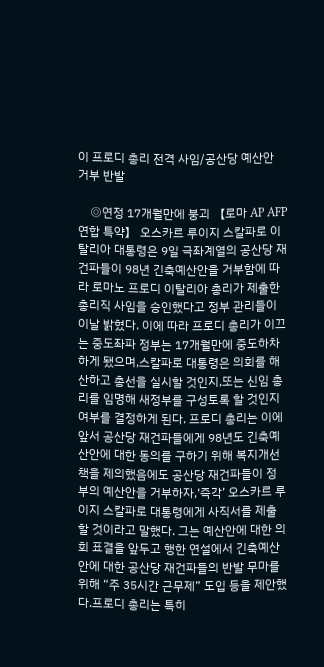이 프로디 총리 전격 사임/공산당 예산안 거부 반발

    ◎연정 17개월만에 붕괴 【로마 AP AFP 연합 특약】 오스카르 루이지 스칼파로 이탈리아 대통령은 9일 극좌계열의 공산당 재건파들이 98년 긴축예산안을 거부함에 따라 로마노 프로디 이탈리아 총리가 제출한 총리직 사임을 승인했다고 정부 관리들이 이날 밝혔다. 이에 따라 프로디 총리가 이끄는 중도좌파 정부는 17개월만에 중도하차하게 됐으며,스칼파로 대통령은 의회를 해산하고 총선을 실시할 것인지,또는 신임 총리를 임명해 새정부를 구성토록 할 것인지 여부를 결정하게 된다. 프로디 총리는 이에 앞서 공산당 재건파들에게 98년도 긴축예산안에 대한 동의를 구하기 위해 복지개선책을 제의했음에도 공산당 재건파들이 정부의 예산안을 거부하자,‘즉각’ 오스카르 루이지 스칼파로 대통령에게 사직서를 제출할 것이라고 말했다. 그는 예산안에 대한 의회 표결을 앞두고 행한 연설에서 긴축예산안에 대한 공산당 재건파들의 반발 무마를 위해 “주 35시간 근무제” 도입 등을 제안했다.프로디 총리는 특히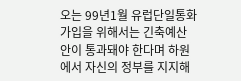오는 99년1월 유럽단일통화 가입을 위해서는 긴축예산안이 통과돼야 한다며 하원에서 자신의 정부를 지지해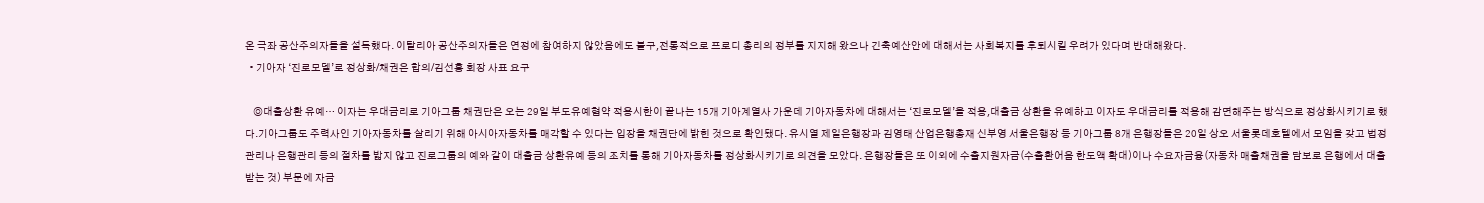온 극좌 공산주의자들을 설득했다. 이탈리아 공산주의자들은 연정에 참여하지 않았음에도 불구,전통적으로 프로디 총리의 정부를 지지해 왔으나 긴축예산안에 대해서는 사회복지를 후퇴시킬 우려가 있다며 반대해왔다.
  • 기아자 ‘진로모델’로 정상화/채권은 합의/김선홍 회장 사표 요구

    ◎대출상환 유예… 이자는 우대금리로 기아그룹 채권단은 오는 29일 부도유예협약 적용시한이 끝나는 15개 기아계열사 가운데 기아자동차에 대해서는 ‘진로모델’을 적용,대출금 상환을 유예하고 이자도 우대금리를 적용해 감면해주는 방식으로 정상화시키기로 했다.기아그룹도 주력사인 기아자동차를 살리기 위해 아시아자동차를 매각할 수 있다는 입장을 채권단에 밝힌 것으로 확인됐다. 유시열 제일은행장과 김영태 산업은행총재 신부영 서울은행장 등 기아그룹 8개 은행장들은 20일 상오 서울롯데호텔에서 모임을 갖고 법정관리나 은행관리 등의 절차를 밟지 않고 진로그룹의 예와 같이 대출금 상환유예 등의 조치를 통해 기아자동차를 정상화시키기로 의견을 모았다. 은행장들은 또 이외에 수출지원자금(수출환어음 한도액 확대)이나 수요자금융(자동차 매출채권을 담보로 은행에서 대출받는 것) 부문에 자금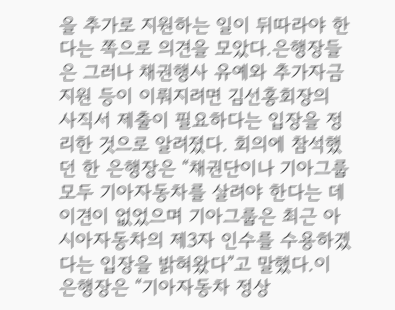을 추가로 지원하는 일이 뒤따라야 한다는 쪽으로 의견을 모았다.은행장들은 그러나 채권행사 유예와 추가자금 지원 등이 이뤄지려면 김선홍회장의 사직서 제출이 필요하다는 입장을 정리한 것으로 알려졌다. 회의에 참석했던 한 은행장은 “채권단이나 기아그룹 모두 기아자동차를 살려야 한다는 데 이견이 없었으며 기아그룹은 최근 아시아자동차의 제3자 인수를 수용하겠다는 입장을 밝혀왔다”고 말했다.이 은행장은 “기아자동차 정상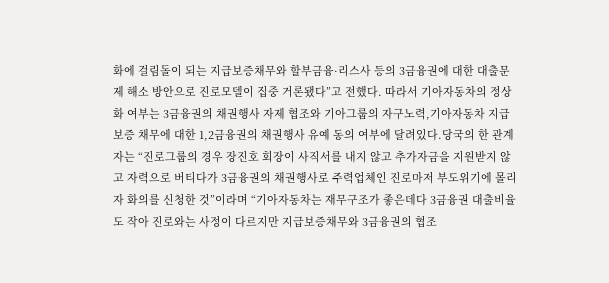화에 걸림돌이 되는 지급보증채무와 할부금융·리스사 등의 3금융권에 대한 대출문제 해소 방안으로 진로모델이 집중 거론됐다”고 전했다. 따라서 기아자동차의 정상화 여부는 3금융권의 채권행사 자제 협조와 기아그룹의 자구노력,기아자동차 지급보증 채무에 대한 1,2금융권의 채권행사 유예 동의 여부에 달려있다.당국의 한 관계자는 “진로그룹의 경우 장진호 회장이 사직서를 내지 않고 추가자금을 지원받지 않고 자력으로 버티다가 3금융권의 채권행사로 주력업체인 진로마저 부도위기에 몰리자 화의를 신청한 것”이라며 “기아자동차는 재무구조가 좋은데다 3금융권 대출비율도 작아 진로와는 사정이 다르지만 지급보증채무와 3금융권의 협조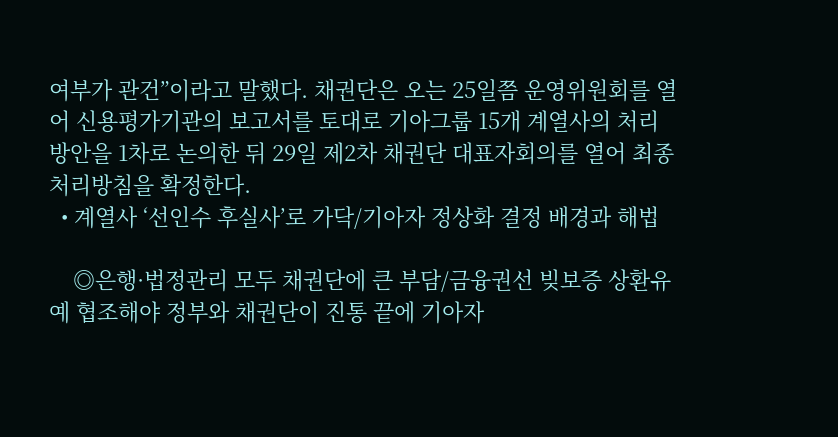여부가 관건”이라고 말했다. 채권단은 오는 25일쯤 운영위원회를 열어 신용평가기관의 보고서를 토대로 기아그룹 15개 계열사의 처리방안을 1차로 논의한 뒤 29일 제2차 채권단 대표자회의를 열어 최종 처리방침을 확정한다.
  • 계열사 ‘선인수 후실사’로 가닥/기아자 정상화 결정 배경과 해법

    ◎은행·법정관리 모두 채권단에 큰 부담/금융권선 빚보증 상환유예 협조해야 정부와 채권단이 진통 끝에 기아자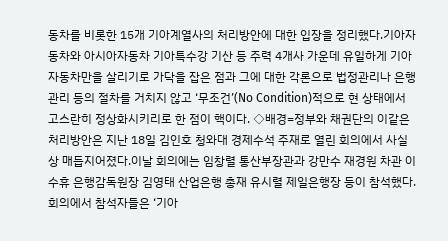동차를 비롯한 15개 기아계열사의 처리방안에 대한 입장을 정리했다.기아자동차와 아시아자동차 기아특수강 기산 등 주력 4개사 가운데 유일하게 기아자동차만을 살리기로 가닥을 잡은 점과 그에 대한 각론으로 법정관리나 은행관리 등의 절차를 거치지 않고 ‘무조건’(No Condition)적으로 현 상태에서 고스란히 정상화시키리로 한 점이 핵이다. ◇배경=정부와 채권단의 이같은 처리방안은 지난 18일 김인호 청와대 경제수석 주재로 열린 회의에서 사실상 매듭지어졌다.이날 회의에는 임창렬 통산부장관과 강만수 재경원 차관 이수휴 은행감독원장 김영태 산업은행 총재 유시렬 제일은행장 등이 참석했다. 회의에서 참석자들은 ‘기아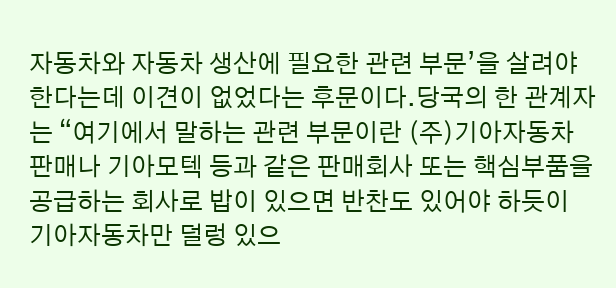자동차와 자동차 생산에 필요한 관련 부문’을 살려야 한다는데 이견이 없었다는 후문이다.당국의 한 관계자는 “여기에서 말하는 관련 부문이란 (주)기아자동차판매나 기아모텍 등과 같은 판매회사 또는 핵심부품을공급하는 회사로 밥이 있으면 반찬도 있어야 하듯이 기아자동차만 덜렁 있으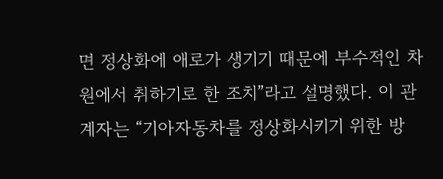면 정상화에 애로가 생기기 때문에 부수적인 차원에서 취하기로 한 조치”라고 설명했다. 이 관계자는 “기아자동차를 정상화시키기 위한 방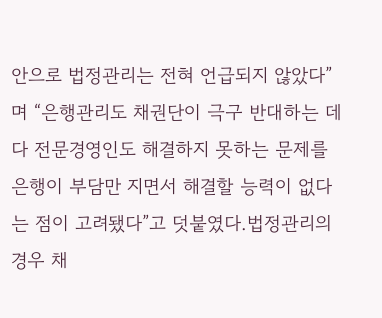안으로 법정관리는 전혀 언급되지 않았다”며 “은행관리도 채권단이 극구 반대하는 데다 전문경영인도 해결하지 못하는 문제를 은행이 부담만 지면서 해결할 능력이 없다는 점이 고려됐다”고 덧붙였다.법정관리의 경우 채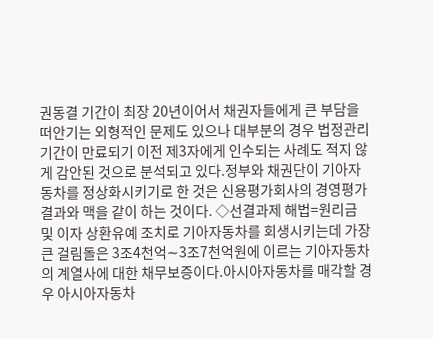권동결 기간이 최장 20년이어서 채권자들에게 큰 부담을 떠안기는 외형적인 문제도 있으나 대부분의 경우 법정관리 기간이 만료되기 이전 제3자에게 인수되는 사례도 적지 않게 감안된 것으로 분석되고 있다.정부와 채권단이 기아자동차를 정상화시키기로 한 것은 신용평가회사의 경영평가 결과와 맥을 같이 하는 것이다. ◇선결과제 해법=원리금 및 이자 상환유예 조치로 기아자동차를 회생시키는데 가장 큰 걸림돌은 3조4천억∼3조7천억원에 이르는 기아자동차의 계열사에 대한 채무보증이다.아시아자동차를 매각할 경우 아시아자동차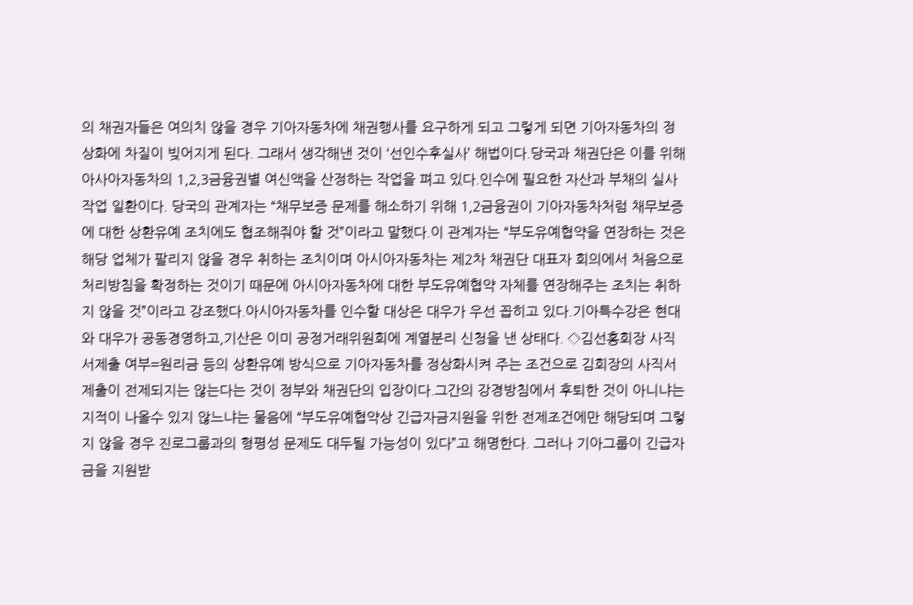의 채권자들은 여의치 않을 경우 기아자동차에 채권행사를 요구하게 되고 그렇게 되면 기아자동차의 정상화에 차질이 빚어지게 된다. 그래서 생각해낸 것이 ‘선인수후실사’ 해법이다.당국과 채권단은 이를 위해 아사아자동차의 1,2,3금융권별 여신액을 산정하는 작업을 펴고 있다.인수에 필요한 자산과 부채의 실사작업 일환이다. 당국의 관계자는 “채무보증 문제를 해소하기 위해 1,2금융권이 기아자동차처럼 채무보증에 대한 상환유예 조치에도 협조해줘야 할 것”이라고 말했다.이 관계자는 “부도유예협약을 연장하는 것은 해당 업체가 팔리지 않을 경우 취하는 조치이며 아시아자동차는 제2차 채권단 대표자 회의에서 처음으로 처리방침을 확정하는 것이기 때문에 아시아자동차에 대한 부도유예협약 자체를 연장해주는 조치는 취하지 않을 것”이라고 강조했다.아시아자동차를 인수할 대상은 대우가 우선 꼽히고 있다.기아특수강은 현대와 대우가 공동경영하고,기산은 이미 공정거래위원회에 계열분리 신청을 낸 상태다. ◇김선홍회장 사직서제출 여부=원리금 등의 상환유예 방식으로 기아자동차를 정상화시켜 주는 조건으로 김회장의 사직서 제출이 전제되지는 않는다는 것이 정부와 채권단의 입장이다.그간의 강경방침에서 후퇴한 것이 아니냐는 지적이 나올수 있지 않느냐는 물음에 “부도유예협약상 긴급자금지원을 위한 전제조건에만 해당되며 그렇지 않을 경우 진로그룹과의 형평성 문제도 대두될 가능성이 있다”고 해명한다. 그러나 기아그룹이 긴급자금을 지원받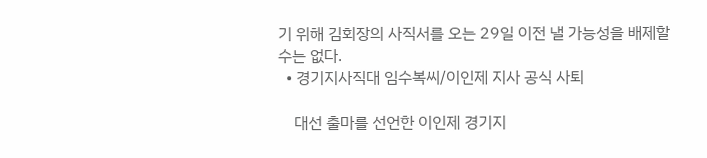기 위해 김회장의 사직서를 오는 29일 이전 낼 가능성을 배제할 수는 없다.
  • 경기지사직대 임수복씨/이인제 지사 공식 사퇴

    대선 출마를 선언한 이인제 경기지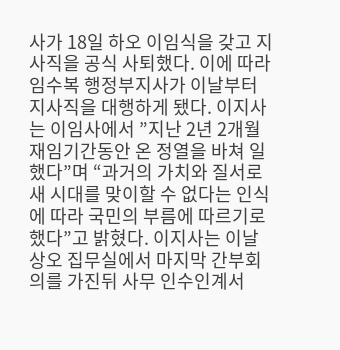사가 18일 하오 이임식을 갖고 지사직을 공식 사퇴했다. 이에 따라 임수복 행정부지사가 이날부터 지사직을 대행하게 됐다. 이지사는 이임사에서 ”지난 2년 2개월 재임기간동안 온 정열을 바쳐 일했다”며 “과거의 가치와 질서로 새 시대를 맞이할 수 없다는 인식에 따라 국민의 부름에 따르기로 했다”고 밝혔다. 이지사는 이날 상오 집무실에서 마지막 간부회의를 가진뒤 사무 인수인계서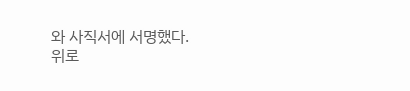와 사직서에 서명했다.
위로